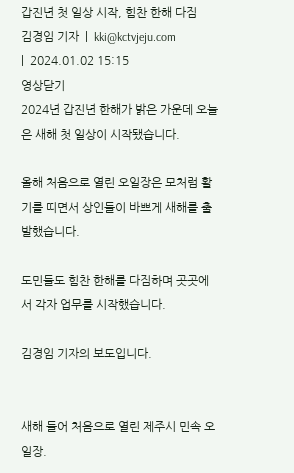갑진년 첫 일상 시작, 힘찬 한해 다짐
김경임 기자  |  kki@kctvjeju.com
|  2024.01.02 15:15
영상닫기
2024년 갑진년 한해가 밝은 가운데 오늘은 새해 첫 일상이 시작됐습니다.

올해 처음으로 열린 오일장은 모처럼 활기를 띠면서 상인들이 바쁘게 새해를 출발했습니다.

도민들도 힘찬 한해를 다짐하며 곳곳에서 각자 업무를 시작했습니다.

김경임 기자의 보도입니다.


새해 들어 처음으로 열린 제주시 민속 오일장.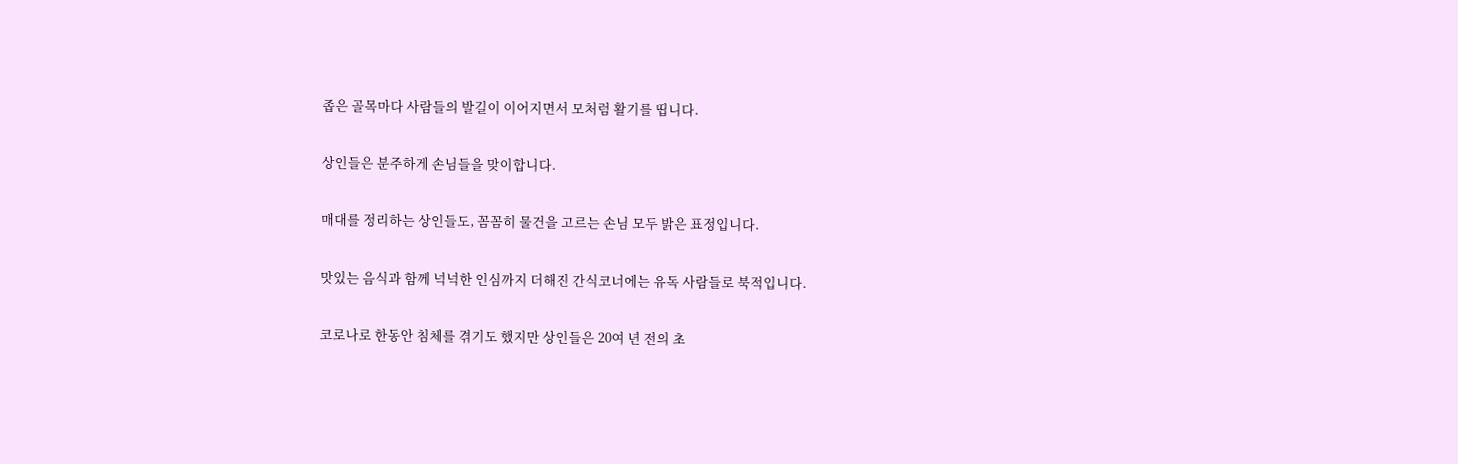좁은 골목마다 사람들의 발길이 이어지면서 모처럼 활기를 띱니다.

상인들은 분주하게 손님들을 맞이합니다.

매대를 정리하는 상인들도, 꼼꼼히 물건을 고르는 손님 모두 밝은 표정입니다.

맛있는 음식과 함께 넉넉한 인심까지 더해진 간식코너에는 유독 사람들로 북적입니다.

코로나로 한동안 침체를 겪기도 했지만 상인들은 20여 년 전의 초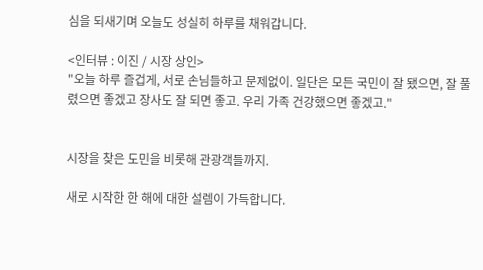심을 되새기며 오늘도 성실히 하루를 채워갑니다.

<인터뷰 : 이진 / 시장 상인>
"오늘 하루 즐겁게, 서로 손님들하고 문제없이. 일단은 모든 국민이 잘 됐으면, 잘 풀렸으면 좋겠고 장사도 잘 되면 좋고. 우리 가족 건강했으면 좋겠고."


시장을 찾은 도민을 비롯해 관광객들까지.

새로 시작한 한 해에 대한 설렘이 가득합니다.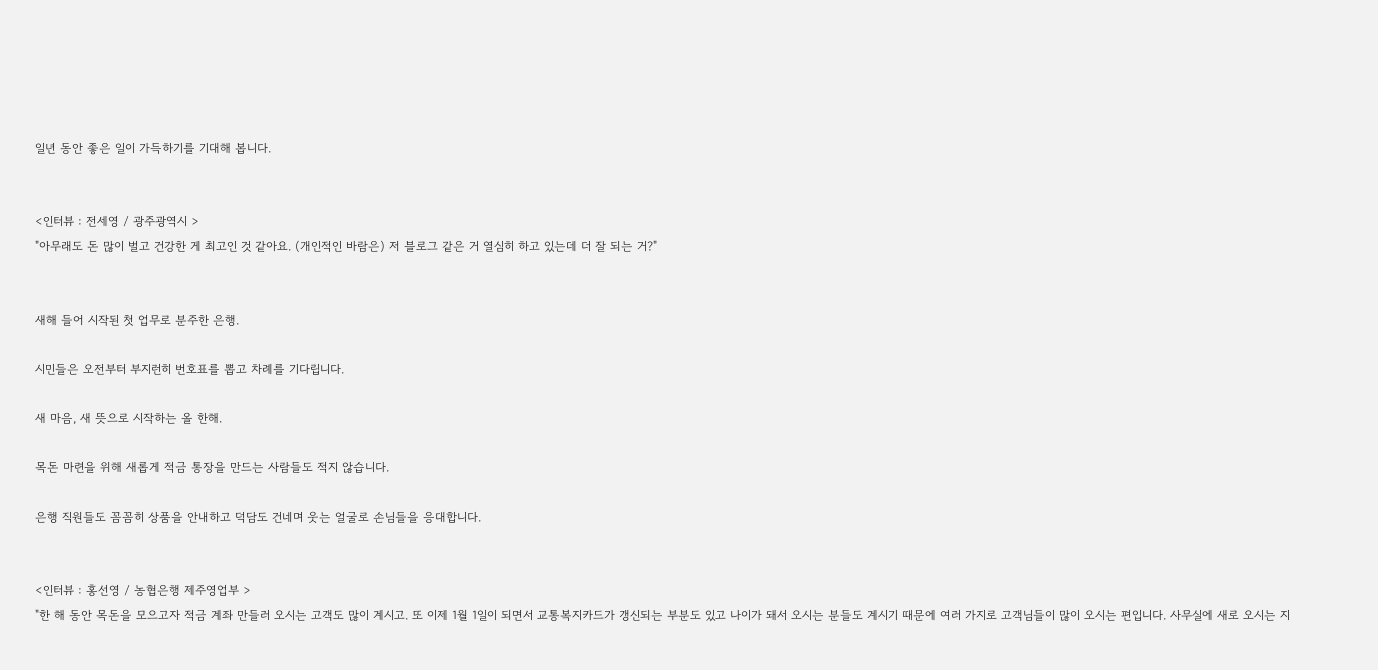일년 동안 좋은 일이 가득하기를 기대해 봅니다.


<인터뷰 : 전세영 / 광주광역시 >
"아무래도 돈 많이 벌고 건강한 게 최고인 것 같아요. (개인적인 바람은) 저 블로그 같은 거 열심히 하고 있는데 더 잘 되는 거?"


새해 들어 시작된 첫 업무로 분주한 은행.

시민들은 오전부터 부지런히 번호표를 뽑고 차례를 기다립니다.

새 마음, 새 뜻으로 시작하는 올 한해.

목돈 마련을 위해 새롭게 적금 통장을 만드는 사람들도 적지 않습니다.

은행 직원들도 꼼꼼히 상품을 안내하고 덕담도 건네며 웃는 얼굴로 손님들을 응대합니다.


<인터뷰 : 홍선영 / 농협은행 제주영업부 >
"한 해 동안 목돈을 모으고자 적금 계좌 만들러 오시는 고객도 많이 계시고. 또 이제 1월 1일이 되면서 교통복지카드가 갱신되는 부분도 있고 나이가 돼서 오시는 분들도 계시기 때문에 여러 가지로 고객님들이 많이 오시는 편입니다. 사무실에 새로 오시는 지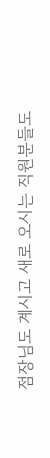점장님도 계시고 새로 오시는 직원분들도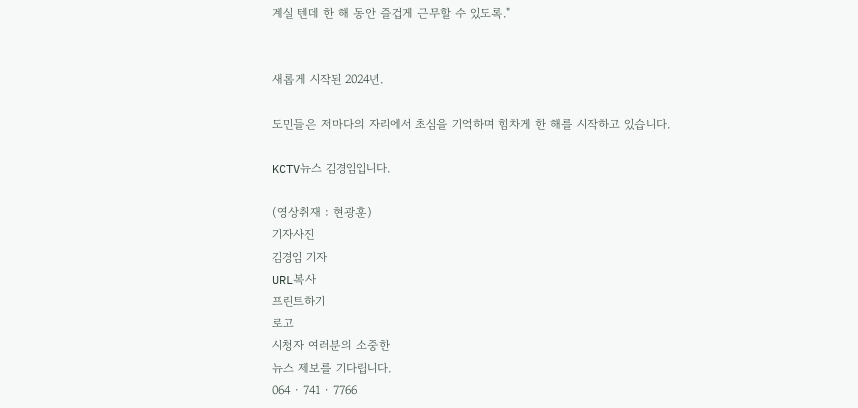계실 텐데 한 해 동안 즐겁게 근무할 수 있도록."


새롭게 시작된 2024년.

도민들은 저마다의 자리에서 초심을 기억하며 힘차게 한 해를 시작하고 있습니다.

KCTV뉴스 김경임입니다.

(영상취재 : 현광훈)
기자사진
김경임 기자
URL복사
프린트하기
로고
시청자 여러분의 소중한
뉴스 제보를 기다립니다.
064 · 741 · 7766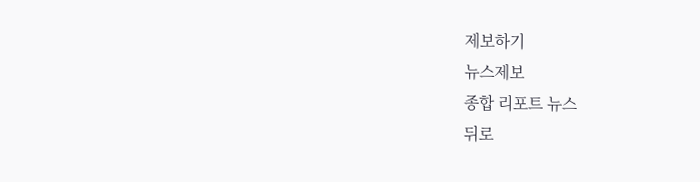제보하기
뉴스제보
종합 리포트 뉴스
뒤로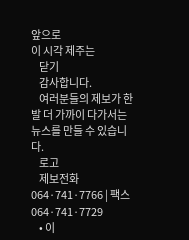앞으로
이 시각 제주는
    닫기
    감사합니다.
    여러분들의 제보가 한발 더 가까이 다가서는 뉴스를 만들 수 있습니다.
    로고
    제보전화 064·741·7766 | 팩스 064·741·7729
    • 이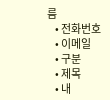름
    • 전화번호
    • 이메일
    • 구분
    • 제목
    • 내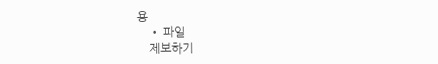용
    • 파일
    제보하기